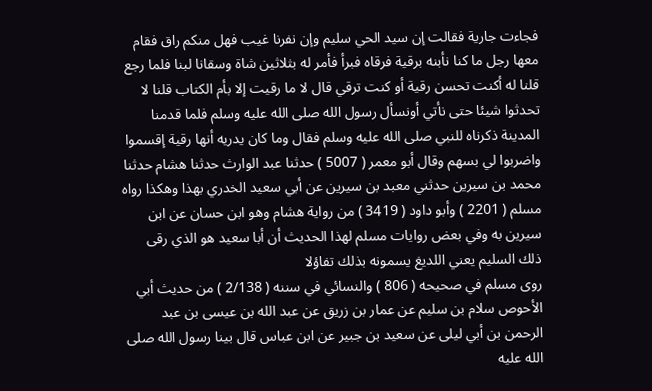فجاءت جارية فقالت إن سيد الحي سليم وإن نفرنا غيب فهل منكم راق فقام معها رجل ما كنا نأبنه برقية فرقاه فبرأ فأمر له بثلاثين شاة وسقانا لبنا فلما رجع قلنا له أكنت تحسن رقية أو كنت ترقي قال لا ما رقيت إلا بأم الكتاب قلنا لا تحدثوا شيئا حتى نأتي أونسأل رسول الله صلى الله عليه وسلم فلما قدمنا المدينة ذكرناه للنبي صلى الله عليه وسلم فقال وما كان يدريه أنها رقية إقسموا واضربوا لي بسهم وقال أبو معمر ( 5007 ) حدثنا عبد الوارث حدثنا هشام حدثنا محمد بن سيرين حدثني معبد بن سيرين عن أبي سعيد الخدري بهذا وهكذا رواه مسلم ( 2201 ) وأبو داود ( 3419 ) من رواية هشام وهو ابن حسان عن ابن سيرين به وفي بعض روايات مسلم لهذا الحديث أن أبا سعيد هو الذي رقى ذلك السليم يعني اللديغ يسمونه بذلك تفاؤلا
روى مسلم في صحيحه ( 806 ) والنسائي في سننه ( 2/138 ) من حديث أبي الأحوص سلام بن سليم عن عمار بن زريق عن عبد الله بن عيسى بن عبد الرحمن بن أبي ليلى عن سعيد بن جبير عن ابن عباس قال بينا رسول الله صلى الله عليه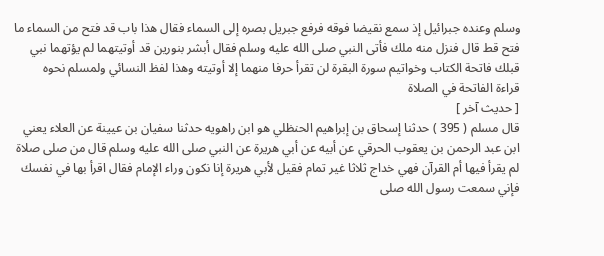وسلم وعنده جبرائيل إذ سمع نقيضا فوقه فرفع جبريل بصره إلى السماء فقال هذا باب قد فتح من السماء ما فتح قط قال فنزل منه ملك فأتى النبي صلى الله عليه وسلم فقال أبشر بنورين قد أوتيتهما لم يؤتهما نبي قبلك فاتحة الكتاب وخواتيم سورة البقرة لن تقرأ حرفا منهما إلا أوتيته وهذا لفظ النسائي ولمسلم نحوه
قراءة الفاتحة في الصلاة
[ حديث آخر ]
قال مسلم ( 395 ) حدثنا إسحاق بن إبراهيم الحنظلي هو ابن راهويه حدثنا سفيان بن عيينة عن العلاء يعني ابن عبد الرحمن بن يعقوب الحرقي عن أبيه عن أبي هريرة عن النبي صلى الله عليه وسلم قال من صلى صلاة لم يقرأ فيها أم القرآن فهي خداج ثلاثا غير تمام فقيل لأبي هريرة إنا نكون وراء الإمام فقال اقرأ بها في نفسك فإني سمعت رسول الله صلى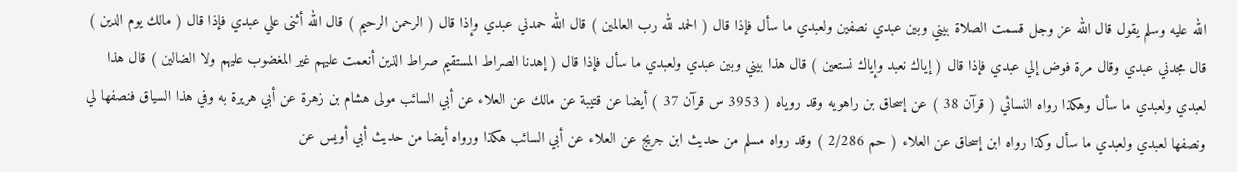الله عليه وسلم يقول قال الله عز وجل قسمت الصلاة بيني وبين عبدي نصفين ولعبدي ما سأل فإذا قال ( الحمد لله رب العالمين ) قال الله حمدني عبدي وإذا قال ( الرحمن الرحيم ) قال الله أثنى علي عبدي فإذا قال ( مالك يوم الدين ) قال مجدني عبدي وقال مرة فوض إلي عبدي فإذا قال ( إياك نعبد وإياك نستعين ) قال هذا بيني وبين عبدي ولعبدي ما سأل فإذا قال ( إهدنا الصراط المستقيم صراط الذين أنعمت عليهم غير المغضوب عليهم ولا الضالين ) قال هذا لعبدي ولعبدي ما سأل وهكذا رواه النسائي ( قرآن 38 ) عن إسحاق بن راهويه وقد روياه ( 3953 س قرآن 37 ) أيضا عن قتيبة عن مالك عن العلاء عن أبي السائب مولى هشام بن زهرة عن أبي هريرة به وفي هذا السياق فنصفها لي ونصفها لعبدي ولعبدي ما سأل وكذا رواه ابن إسحاق عن العلاء ( حم 2/286 ) وقد رواه مسلم من حديث ابن جريج عن العلاء عن أبي السائب هكذا ورواه أيضا من حديث أبي أويس عن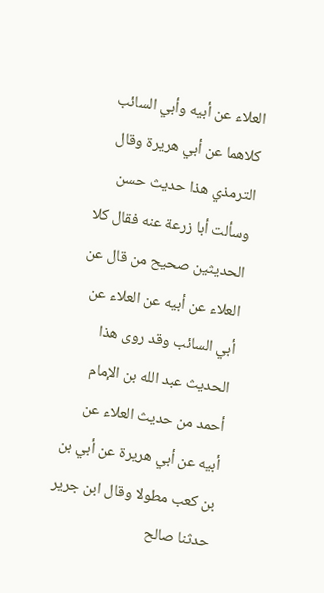العلاء عن أبيه وأبي السائب كلاهما عن أبي هريرة وقال الترمذي هذا حديث حسن وسألت أبا زرعة عنه فقال كلا الحديثين صحيح من قال عن العلاء عن أبيه عن العلاء عن أبي السائب وقد روى هذا الحديث عبد الله بن الإمام أحمد من حديث العلاء عن أبيه عن أبي هريرة عن أبي بن بن كعب مطولا وقال ابن جرير حدثنا صالح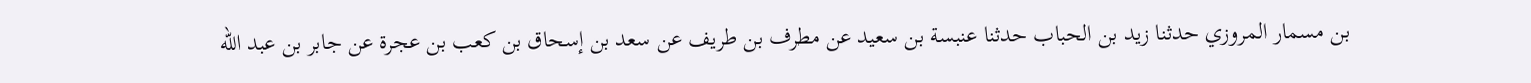بن مسمار المروزي حدثنا زيد بن الحباب حدثنا عنبسة بن سعيد عن مطرف بن طريف عن سعد بن إسحاق بن كعب بن عجرة عن جابر بن عبد الله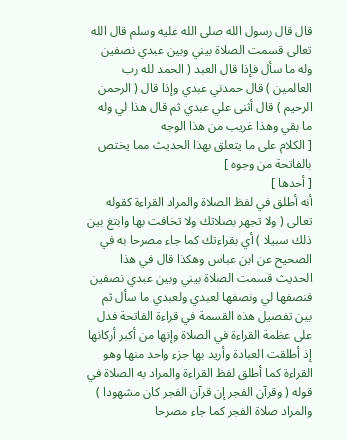قال قال رسول الله صلى الله عليه وسلم قال الله تعالى قسمت الصلاة بيني وبين عبدي نصفين وله ما سأل فإذا قال العبد ( الحمد لله رب العالمين ) قال حمدني عبدي وإذا قال ( الرحمن الرحيم ) قال أثنى علي عبدي ثم قال هذا لي وله ما بقي وهذا غريب من هذا الوجه
[ الكلام على ما يتعلق بهذا الحديث مما يختص بالفاتحة من وجوه ]
[ أحدها ]
أنه أطلق في لفظ الصلاة والمراد القراءة كقوله تعالى ( ولا تجهر بصلاتك ولا تخافت بها وابتغ بين ذلك سبيلا ) أي بقراءتك كما جاء مصرحا به في الصحيح عن ابن عباس وهكذا قال في هذا الحديث قسمت الصلاة بيني وبين عبدي نصفين فنصفها لي ونصفها لعبدي ولعبدي ما سأل ثم بين تفصيل هذه القسمة في قراءة الفاتحة فدل على عظمة القراءة في الصلاة وإنها من أكبر أركانها إذ أطلقت العبادة وأريد بها جزء واحد منها وهو القراءة كما أطلق لفظ القراءة والمراد به الصلاة في قوله ( وقرآن الفجر إن قرآن الفجر كان مشهودا ) والمراد صلاة الفجر كما جاء مصرحا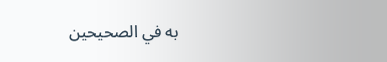به في الصحيحين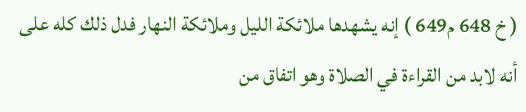( خ 648 م649 ) إنه يشهدها ملائكة الليل وملائكة النهار فدل ذلك كله على أنه لابد من القراءة في الصلاة وهو اتفاق من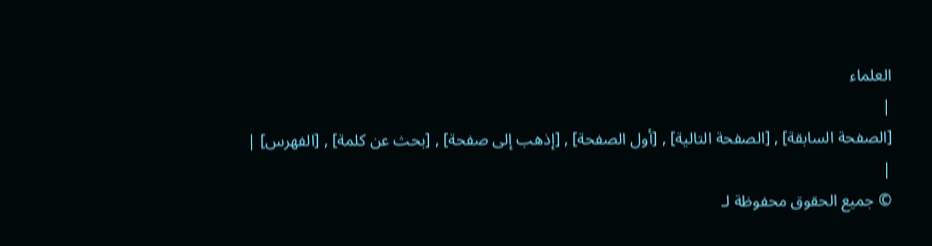العلماء
|
[الصفحة السابقة] , [الصفحة التالية] , [أول الصفحة] , [إذهب إلى صفحة] , [بحث عن كلمة] , [الفهرس] |
|
© جميع الحقوق محفوظة لـ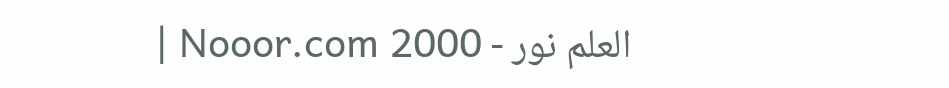العلم نور - Nooor.com 2000 |